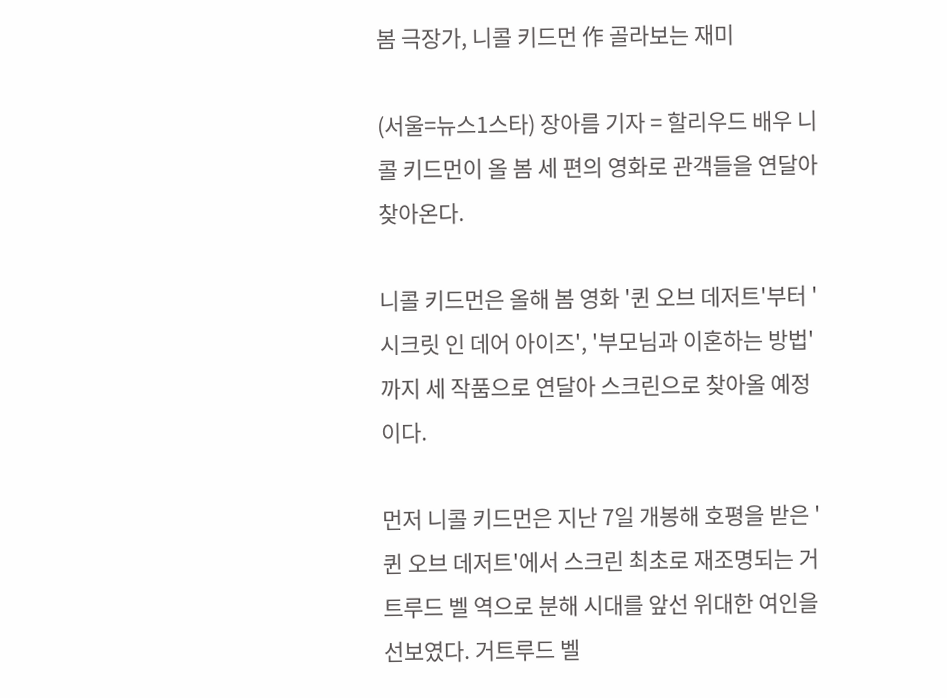봄 극장가, 니콜 키드먼 作 골라보는 재미

(서울=뉴스1스타) 장아름 기자 = 할리우드 배우 니콜 키드먼이 올 봄 세 편의 영화로 관객들을 연달아 찾아온다.

니콜 키드먼은 올해 봄 영화 '퀸 오브 데저트'부터 '시크릿 인 데어 아이즈', '부모님과 이혼하는 방법'까지 세 작품으로 연달아 스크린으로 찾아올 예정이다.

먼저 니콜 키드먼은 지난 7일 개봉해 호평을 받은 '퀸 오브 데저트'에서 스크린 최초로 재조명되는 거트루드 벨 역으로 분해 시대를 앞선 위대한 여인을 선보였다. 거트루드 벨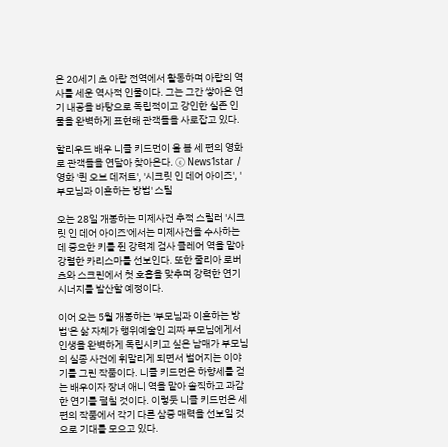은 20세기 초 아랍 전역에서 활동하며 아랍의 역사를 세운 역사적 인물이다. 그는 그간 쌓아온 연기 내공을 바탕으로 독립적이고 강인한 실존 인물을 완벽하게 표현해 관객들을 사로잡고 있다.

할리우드 배우 니콜 키드먼이 올 봄 세 편의 영화로 관객들을 연달아 찾아온다. ⓒ News1star / 영화 '퀸 오브 데저트', '시크릿 인 데어 아이즈', '부모님과 이혼하는 방법' 스틸

오는 28일 개봉하는 미제사건 추적 스릴러 '시크릿 인 데어 아이즈'에서는 미제사건을 수사하는데 중요한 키를 쥔 강력계 검사 클레어 역을 맡아 강렬한 카리스마를 선보인다. 또한 줄리아 로버츠와 스크린에서 첫 호흡을 맞추며 강력한 연기 시너지를 발산할 예정이다.

이어 오는 5월 개봉하는 '부모님과 이혼하는 방법'은 삶 자체가 행위예술인 괴짜 부모님에게서 인생을 완벽하게 독립시키고 싶은 남매가 부모님의 실종 사건에 휘말리게 되면서 벌어지는 이야기를 그린 작품이다. 니콜 키드먼은 하향세를 걷는 배우이자 장녀 애니 역을 맡아 솔직하고 과감한 연기를 펼칠 것이다. 이렇듯 니콜 키드먼은 세 편의 작품에서 각기 다른 삼중 매력을 선보일 것으로 기대를 모으고 있다.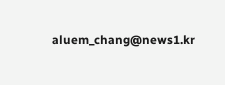aluem_chang@news1.kr